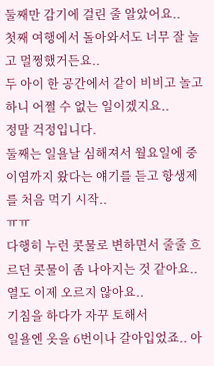둘째만 감기에 걸린 줄 알았어요..
첫째 여행에서 돌아와서도 너무 잘 놀고 멀쩡했거든요..
두 아이 한 공간에서 같이 비비고 놀고 하니 어쩔 수 없는 일이겠지요..
정말 걱정입니다.
둘째는 일욜날 심해져서 월요일에 중이염까지 왔다는 얘기를 듣고 항생제를 처음 먹기 시작..
ㅠㅠ
다행히 누런 콧물로 변하면서 줄줄 흐르던 콧물이 좀 나아지는 것 같아요..
열도 이제 오르지 않아요..
기침을 하다가 자꾸 토해서
일욜엔 옷을 6번이나 갈아입었죠.. 아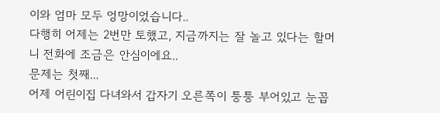이와 엄마 모두 엉망이었습니다..
다행히 어제는 2번만 토했고, 지금까지는 잘 놀고 있다는 할머니 전화에 조금은 안심이에요..
문제는 첫째...
어제 어린이집 다녀와서 갑자기 오른쪽이 퉁퉁 부어있고 눈꼽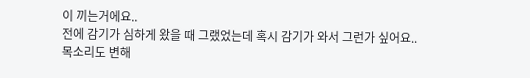이 끼는거에요..
전에 감기가 심하게 왔을 때 그랬었는데 혹시 감기가 와서 그런가 싶어요..
목소리도 변해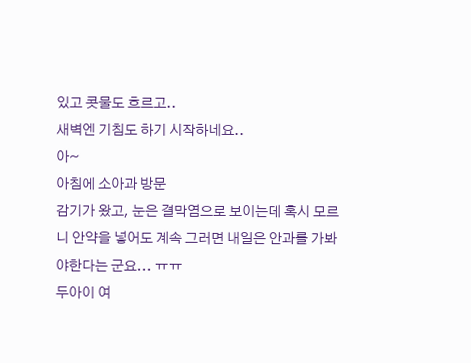있고 콧물도 흐르고..
새벽엔 기침도 하기 시작하네요..
아~
아침에 소아과 방문
감기가 왔고, 눈은 결막염으로 보이는데 혹시 모르니 안약을 넣어도 계속 그러면 내일은 안과를 가봐야한다는 군요... ㅠㅠ
두아이 여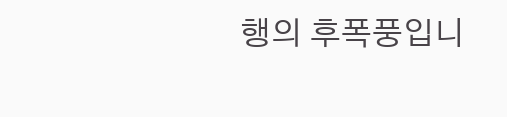행의 후폭풍입니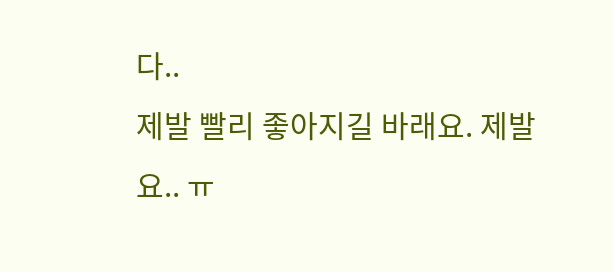다..
제발 빨리 좋아지길 바래요. 제발요.. ㅠ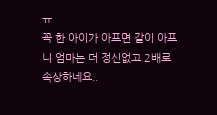ㅠ
꼭 한 아이가 아프면 같이 아프니 엄마는 더 정신없고 2배로 속상하네요..